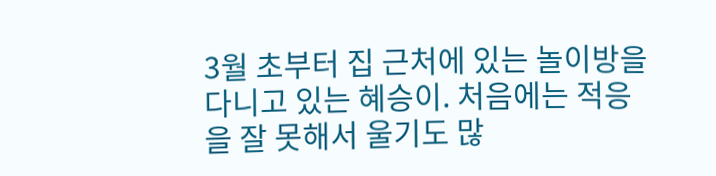3월 초부터 집 근처에 있는 놀이방을 다니고 있는 혜승이. 처음에는 적응을 잘 못해서 울기도 많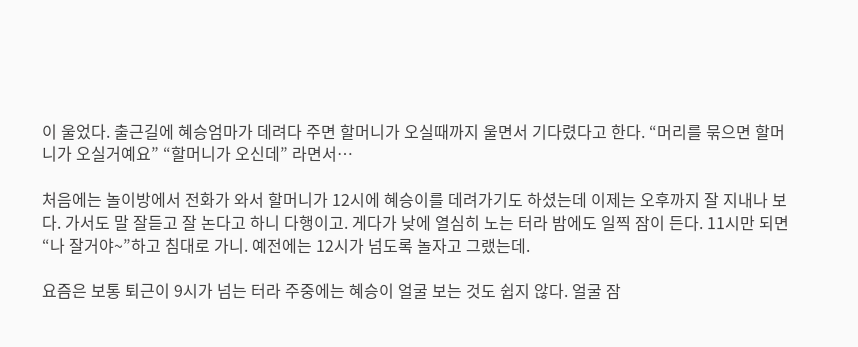이 울었다. 출근길에 혜승엄마가 데려다 주면 할머니가 오실때까지 울면서 기다렸다고 한다. “머리를 묶으면 할머니가 오실거예요” “할머니가 오신데” 라면서…

처음에는 놀이방에서 전화가 와서 할머니가 12시에 혜승이를 데려가기도 하셨는데 이제는 오후까지 잘 지내나 보다. 가서도 말 잘듣고 잘 논다고 하니 다행이고. 게다가 낮에 열심히 노는 터라 밤에도 일찍 잠이 든다. 11시만 되면 “나 잘거야~”하고 침대로 가니. 예전에는 12시가 넘도록 놀자고 그랬는데.

요즘은 보통 퇴근이 9시가 넘는 터라 주중에는 혜승이 얼굴 보는 것도 쉽지 않다. 얼굴 잠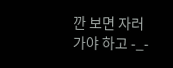깐 보면 자러 가야 하고 -_-